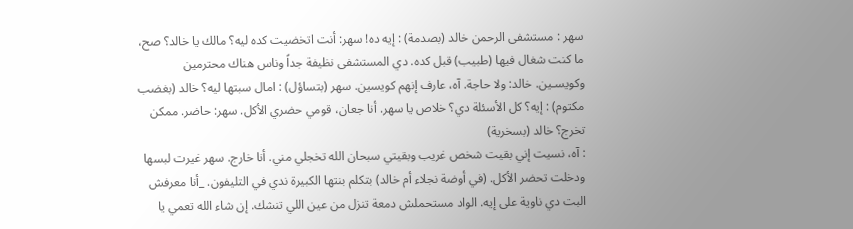سهر : مستشفى الرحمن خالد (بصدمة) : إيه ده! سهر: أنت اتخضيت كده ليه؟ مالك يا خالد؟ صح، ما كنت شغال فيها (طبيب) قبل كده. دي المستشفى نظيفة جداً وناس هناك محترمين وكويسـين. خالد: ولا حاجة. آه، عارف إنهم كويسين. سهر (بتساؤل) : امال سبتها ليه؟ خالد (بغضب مكتوم) : إيه؟ كل الأسئلة دي؟ خلاص يا سهر. أنا جعان، قومي حضري الأكل. سهر: حاضر. ممكن تخرج؟ خالد (بسخرية)
: آه، نسيت إني بقيت شخص غريب وبقيتي سبحان الله تخجلي مني. أنا خارج. سهر غيرت لبسها ودخلت تحضر الأكل. (في أوضة نجلاء أم خالد) بتكلم بنتها الكبيرة ندي في التليفون. _أنا معرفش البت دي ناوية على إيه. الواد مستحملش دمعة تنزل من عين اللي تنشك. إن شاء الله تعمي يا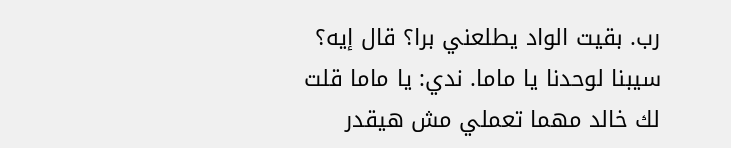رب. بقيت الواد يطلعني برا؟ قال إيه؟ سيبنا لوحدنا يا ماما. ندي: يا ماما قلت لك خالد مهما تعملي مش هيقدر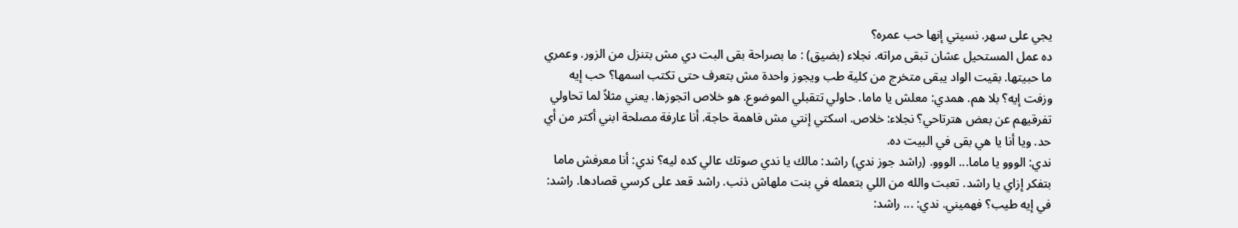يجي على سهر. نسيتي إنها حب عمره؟
ده عمل المستحيل عشان تبقى مراته. نجلاء (بضيق) : ما بصراحة بقى البت دي مش بتنزل من الزور. وعمري ما حبيتها. بقيت الواد يبقى متخرج من كلية طب ويجوز واحدة مش بتعرف حتى تكتب اسمها؟ حب إيه وزفت إيه؟ بلا هم. همدي: معلش يا ماما. حاولي تتقبلي الموضوع. هو خلاص اتجوزها. يعني مثلاً لما تحاولي تفرقيهم عن بعض هترتاحي؟ نجلاء: خلاص. اسكتي إنتي مش فاهمة حاجة. أنا عارفة مصلحة ابني أكتر من أي حد. ويا أنا يا هي بقى في البيت ده.
ندي: الووو يا ماما... الووو. (راشد جوز ندي) راشد: مالك يا ندي صوتك عالي كده ليه؟ ندي: أنا معرفش ماما بتفكر إزاي يا راشد. تعبت والله من اللي بتعمله في بنت ملهاش ذنب. راشد قعد على كرسي قصادها. راشد: في إيه طيب؟ فهميني. ندي: ... راشد: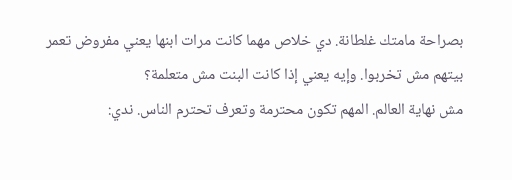بصراحة مامتك غلطانة. دي خلاص مهما كانت مرات ابنها يعني مفروض تعمر بيتهم مش تخربوا. وإيه يعني إذا كانت البنت مش متعلمة؟
مش نهاية العالم. المهم تكون محترمة وتعرف تحترم الناس. ندي: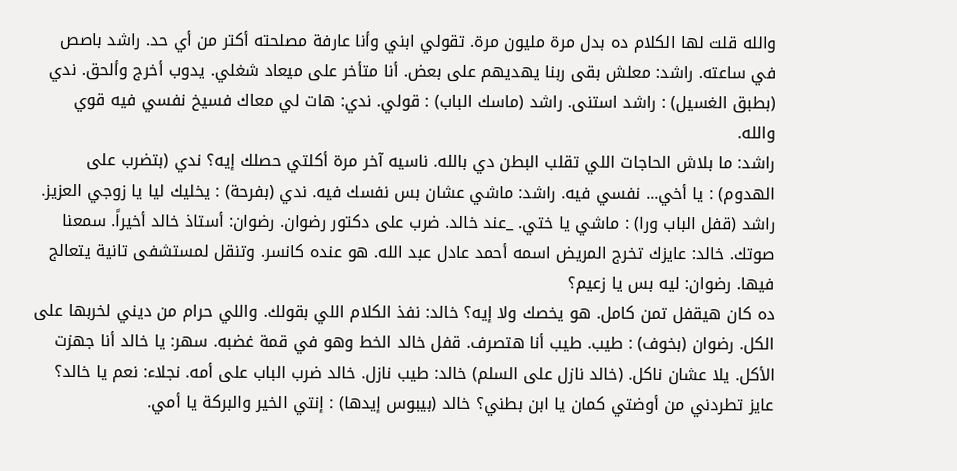والله قلت لها الكلام ده بدل مرة مليون مرة. تقولي ابني وأنا عارفة مصلحته أكتر من أي حد. راشد باصص في ساعته. راشد: معلش بقى ربنا يهديهم على بعض. أنا متأخر على ميعاد شغلي. يدوب أخرج وألحق. ندي (بطبق الغسيل) : راشد استنى. راشد (ماسك الباب) : قولي. ندي: هات لي معاك فسيخ نفسي فيه قوي والله.
راشد: ما بلاش الحاجات اللي تقلب البطن دي بالله. ناسيه آخر مرة أكلتي حصلك إيه؟ ندي (بتضرب على الهدوم) : يا أخي... نفسي فيه. راشد: ماشي عشان بس نفسك فيه. ندي (بفرحة) : يخليك ليا يا زوجي العزيز. راشد (قفل الباب ورا) : ماشي يا ختي. _عند خالد. ضرب على دكتور رضوان. رضوان: أستاذ خالد أخيراً. سمعنا صوتك. خالد: عايزك تخرج المريض اسمه أحمد عادل عبد الله. هو عنده كانسر. وتنقل لمستشفى تانية يتعالج فيها. رضوان: ليه بس يا زعيم؟
ده كان هيقفل تمن كامل. هو يخصك ولا إيه؟ خالد: نفذ الكلام اللي بقولك. واللي حرام من ديني لخربها على الكل. رضوان (بخوف) : طيب. طيب أنا هتصرف. قفل خالد الخط وهو في قمة غضبه. سهر: يا خالد أنا جهزت الأكل. يلا عشان ناكل. (خالد نازل على السلم) خالد: طيب نازل. خالد ضرب الباب على أمه. نجلاء: نعم يا خالد؟ عايز تطردني من أوضتي كمان يا ابن بطني؟ خالد (بيبوس إيدها) : إنتي الخير والبركة يا أمي.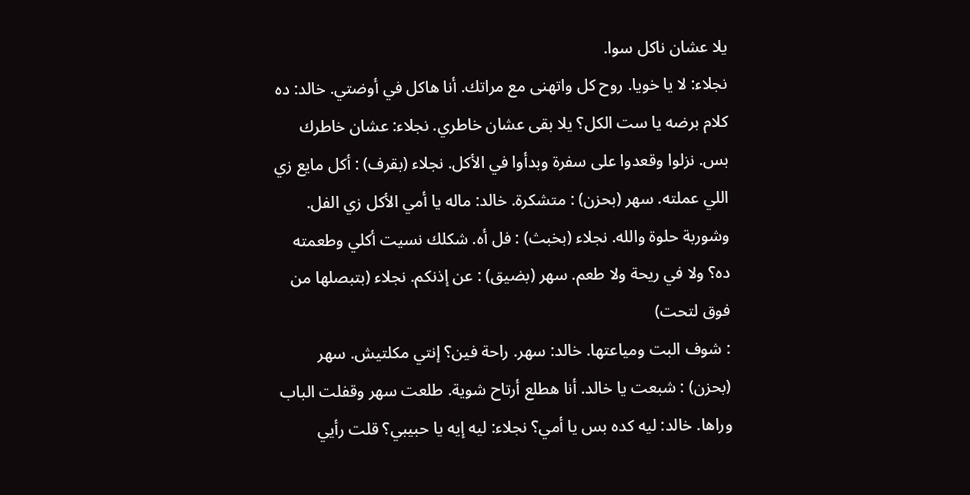يلا عشان ناكل سوا.
نجلاء: لا يا خويا. روح كل واتهنى مع مراتك. أنا هاكل في أوضتي. خالد: ده كلام برضه يا ست الكل؟ يلا بقى عشان خاطري. نجلاء: عشان خاطرك بس. نزلوا وقعدوا على سفرة وبدأوا في الأكل. نجلاء (بقرف) : أكل مايع زي اللي عملته. سهر (بحزن) : متشكرة. خالد: ماله يا أمي الأكل زي الفل. وشوربة حلوة والله. نجلاء (بخبث) : فل أه. شكلك نسيت أكلي وطعمته ده؟ ولا في ريحة ولا طعم. سهر (بضيق) : عن إذنكم. نجلاء (بتبصلها من فوق لتحت)
: شوف البت ومياعتها. خالد: سهر. راحة فين؟ إنتي مكلتيش. سهر (بحزن) : شبعت يا خالد. أنا هطلع أرتاح شوية. طلعت سهر وقفلت الباب وراها. خالد: ليه كده بس يا أمي؟ نجلاء: ليه إيه يا حبيبي؟ قلت رأيي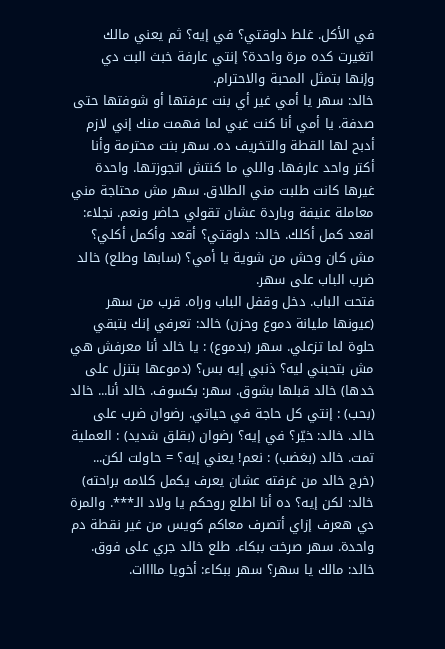في الأكل. غلط دلوقتي؟ في إيه؟ ثم يعني مالك اتغيرت كده مرة واحدة؟ إنتي عارفة خبث البت دي وإنها بتمثل المحبة والاحترام.
خالد: سهر يا أمي غير أي بنت عرفتها أو شوفتها حتى صدفة. يا أمي أنا كنت غبي لما فهمت منك إني لازم أدبح لها القطة والتخريف ده. سهر بنت محترمة وأنا أكتر واحد عارفها. واللي ما كنتش اتجوزتها. واحدة غيرها كانت طلبت مني الطلاق. سهر مش محتاجة مني معاملة عنيفة وباردة عشان تقولي حاضر ونعم. نجلاء: اقعد كمل أكلك. خالد: دلوقتي؟ أقعد وأكمل أكلي؟ مش كان وحش من شوية يا أمي؟ (سابها وطلع) خالد ضرب الباب على سهر.
فتحت الباب. دخل وقفل الباب وراه. قرب من سهر (عيونها مليانة دموع وحزن) خالد: تعرفي إنك بتبقي حلوة لما تزعلي. سهر (بدموع) : يا خالد أنا معرفش هي مش بتحبني ليه؟ ذنبي إيه بس؟ (دموعها بتنزل على خدها) خالد قبلها بشوق. سهر: بكسوف. خالد أنا... خالد (بحب) : إنتي كل حاجة في حياتي. رضوان ضرب على خالد. خالد: خيّر؟ في إيه؟ رضوان (بقلق شديد) : العملية تمت. خالد (بغضب) : نعم! يعني إيه؟ = حاولت لكن...
(خرج خالد من غرفته عشان يعرف يكمل كلامه براحته) خالد: لكن إيه؟ ده أنا اطلع روحكم يا ولاد الـ***. والمرة دي هعرف إزاي أتصرف معاكم كويس من غير نقطة دم واحدة. سهر صرخت ببكاء. طلع خالد جري على فوق. خالد: مالك يا سهر؟ سهر ببكاء: أخويا ماااات.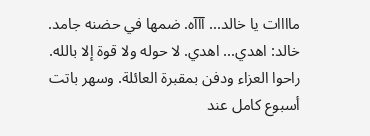ماااات يا خالد... آآآه. ضمها في حضنه جامد. خالد: اهدي... اهدي. لا حوله ولا قوة إلا بالله.
راحوا العزاء ودفن بمقبرة العائلة. وسهر باتت أسبوع كامل عند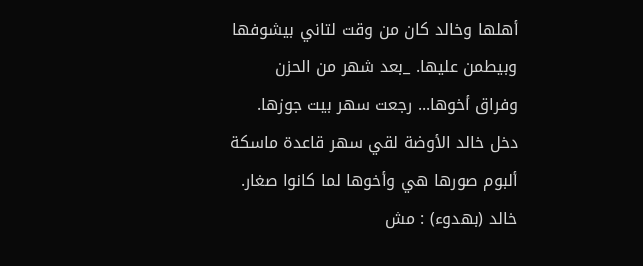أهلها وخالد كان من وقت لتاني بيشوفها وبيطمن عليها. _بعد شهر من الحزن وفراق أخوها... رجعت سهر بيت جوزها. دخل خالد الأوضة لقي سهر قاعدة ماسكة ألبوم صورها هي وأخوها لما كانوا صغار. خالد (بهدوء) : مش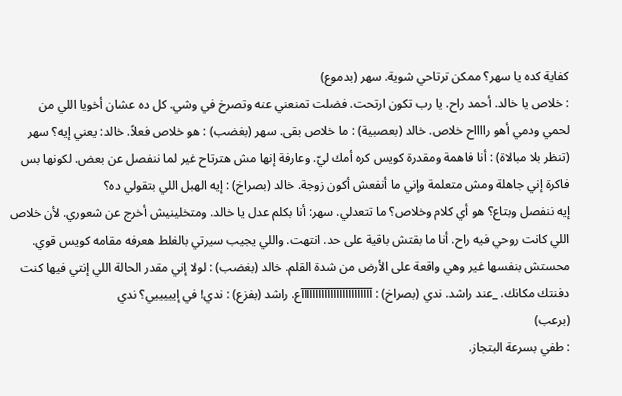كفاية كده يا سهر؟ ممكن ترتاحي شوية. سهر (بدموع)
: خلاص يا خالد. أحمد راح. يا رب تكون ارتحت. فضلت تمنعني عنه وتصرخ في وشي. كل ده عشان أخويا اللي من لحمي ودمي أهو رااااح خلاص. خالد (بعصبية) : ما خلاص بقى. سهر (بغضب) : هو خلاص فعلاً. خالد: يعني إيه؟ سهر (تنظر بلا مبالاة) : أنا فاهمة ومقدرة كويس كره أمك ليّ. وعارفة إنها مش هترتاح غير لما ننفصل عن بعض. لكونها بس فاكرة إني جاهلة ومش متعلمة وإني ما أنفعش أكون زوجة. خالد (بصراخ) : إيه الهبل اللي بتقولي ده؟
إيه ننفصل وبتاع؟ هو أي كلام وخلاص؟ ما تتعدلي. سهر: أنا بكلم عدل يا خالد. ومتخلينيش أخرج عن شعوري. لأن خلاص اللي كانت روحي فيه راح. أنا ما بقتش باقية على حد. انتهت. واللي يجيب سيرتي بالغلط هعرفه مقامه كويس قوي. محستش بنفسها غير وهي واقعة على الأرض من شدة القلم. خالد (بغضب) : لولا إني مقدر الحالة اللي إنتي فيها كنت دفنتك مكانك. _عند راشد. ندي (بصراخ) : آآآآآآآآآآآآآآآآآآآآآآآآع. راشد (بفزع) : ندي! في إيييييي؟ ندي
(برعب)
: طفي بسرعة البتجاز.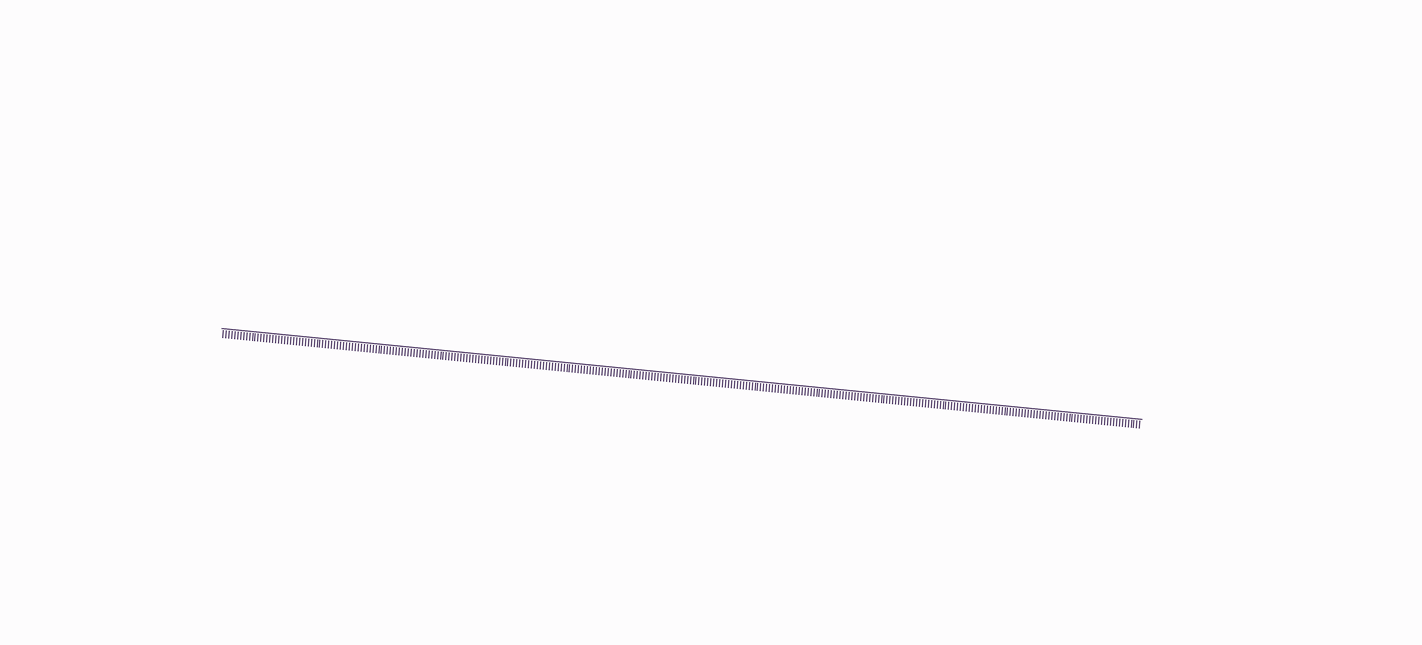آآآآآآآآآآآآآآآآآآآآآآآآآآآآآآآآآآآآآآآآآآآآآآآآآآآآآآآآآآآآآآآآآآآآآآآآآآآآآآآآآآآآآآآآآآآآآآآآآآآآآآآآآآآآآآآآآآآآآآآآآآآآآآآآآآآآآآآآآآآآآآآآآآآآآآآآآآآآآآآآآآآآآآآآآآآآآآآآآآآآآآآآآآآآآآآآآآآآآآآآآآآآآآآآآآآآآآآآآآآآآآآآآآآآآآآآآآآآآآآآآآآآآآآآآآآآآآآآآآآآآآآآآآآآآآآآآآآآآآآآآآآآآآآآآآآآآآآآآآآآآآآآآآآآآآآآآ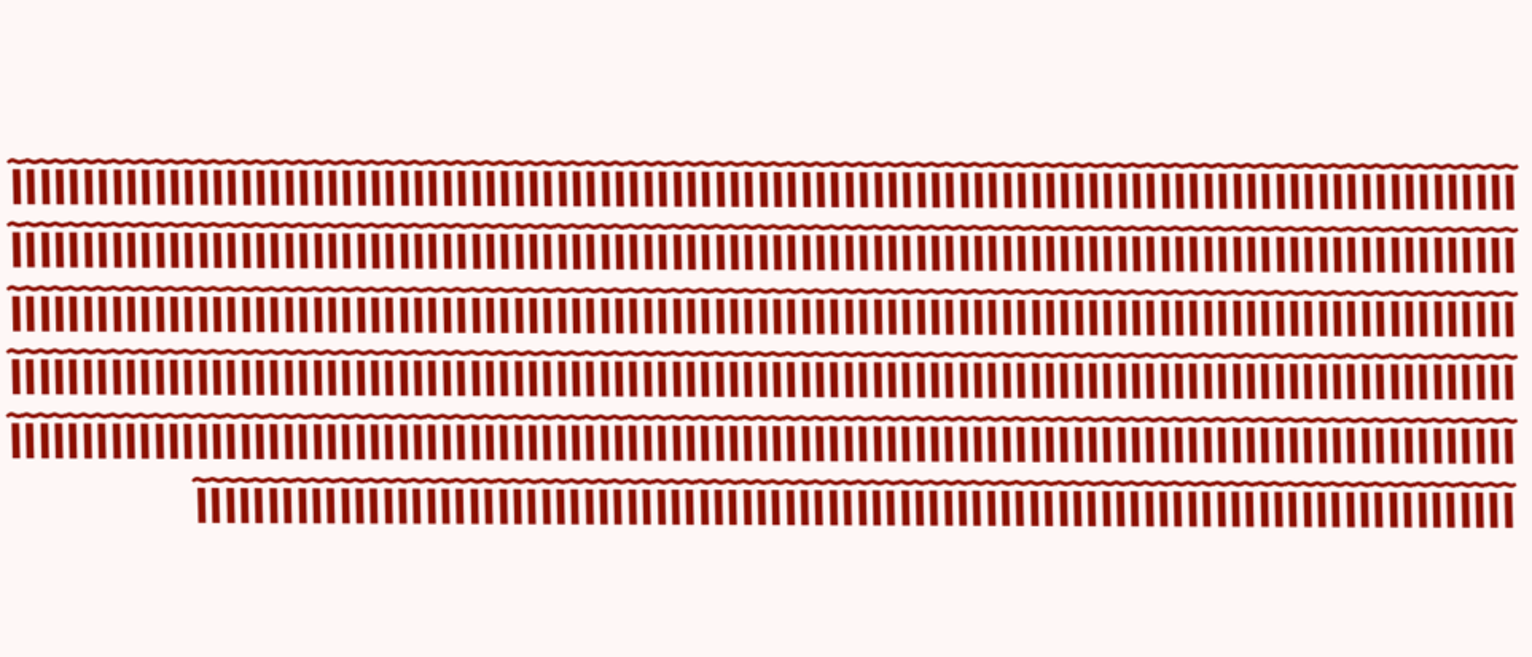آآآآآآآآآآآآآآآآآآآآآآآآآآآآآآآآآآآآآآآآآآآآآآآآآآآآآآآآآآآآآآآآآآآآآآآآآآآآآآآآآآآآآآآآآآآآآآآآآآآآآآآآآآآآآآآآآآآآآآآآآآآآآآآآآآآآآآآآآآآآآآآآآآآآآآآآآآآآآآآآآآآآآآآآآآآآآآآآآآآآآآآآآآآآآآآآآآآآآآآآآآآآآآآآآآآآآآآآآآآآآآآآآآآآآآآآآآآآآآآآآآآآآآآآآآآآآآآآآآآآآآآآآآآآآآآآآآآآآآآآآآآآآآآآآآآآآآآآآآآآآآآآآآآآآآآآآآآآآآآآآآآآآآآآآآآآآآآآآآآآآآآآآآآآآآآآآآآآآآآآآآآآآآآآآآآآآآآآآآآآآآآآآآآآآآآآآآآآآآآآآآآآآآآآآآآآآآآآآآآآآآآآآآآآآآآآآآآآآآآآآآآآآآآآآآآآآآآآآآآآآآآآآآآآآآآآآآآآآآآآآآآآآآآآآآآآآآآآآآآآآآآآآآآآآآآآآآآآآآآآآآآآآآآآآآآآآآآآآآآآآآآآآآآآآآآآآآآآآآآآآآآآآآآآآآآآآآآآآآآآآآآآآآآآآآآآآآآآآآآآآآآآآآآآآآآآآآآآآ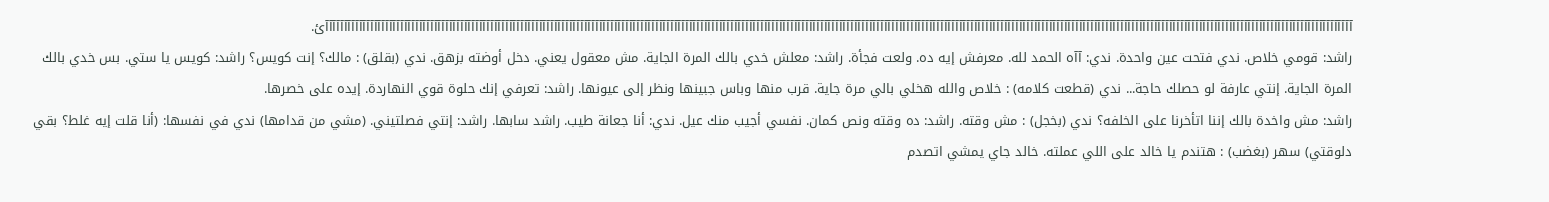آآآآآآآآآآآآآآآآآآآآآآآآآآآآآآآآآآآآآآآآآآآآآآآآآآآآآآآآآآآآآآآآآآآآآآآآآآآآآآآآآآآآآآآآآآآآآآآآآآآآآآآآآآآآآآآآآآآآآآآآآآآآآآآآآآآآآآآآآآآآآآآآآآآآآآآآآآآآآآآآآآآآآآآآآآآآآآآآآآآآآآآآآآآآآآآآآآآآآآآآآآآآآآآآآآآآآآآآآآآآآآآآآآآآآآآآآآآآآآآآآآآآآآآآآآآآآآآآآآآآآآآآآآآآآآآآآآئ.
راشد: قومي خلاص. ندي فتحت عين واحدة. ندي: آآه الحمد لله. معرفش إيه ده. ولعت فجأة. راشد: معلش خدي بالك المرة الجاية. مش معقول يعني. دخل أوضته بزهق. ندي (بقلق) : مالك؟ إنت كويس؟ راشد: كويس يا ستي. بس خدي بالك المرة الجاية. إنتي عارفة لو حصلك حاجة... ندي (قطعت كلامه) : خلاص والله هخلي بالي مرة جاية. قرب منها وباس جبينها ونظر إلى عيونها. راشد: تعرفي إنك حلوة قوي النهاردة. إيده على خصرها.
راشد: مش واخدة بالك إننا اتأخرنا على الخلفه؟ ندي (بخجل) : مش وقته. راشد: ده وقته ونص كمان. نفسي أجيب منك عيل. ندي: أنا جعانة طيب. راشد سابها. راشد: إنتي فصلتيني. (مشي من قدامها) ندي في نفسها: (أنا قلت إيه غلط؟ بقي دلوقتي) سهر (بغضب) : هتندم يا خالد على اللي عملته. خالد جاي يمشي اتصدم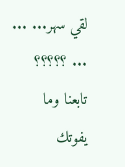لقي سهر... ... ... ؟؟؟؟؟
تابعنا وما يفوتك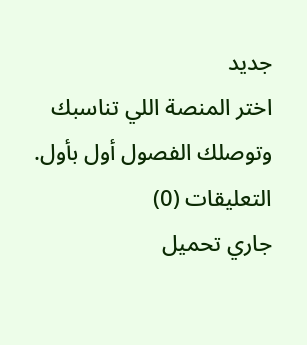جديد
اختر المنصة اللي تناسبك وتوصلك الفصول أول بأول.
التعليقات (0)
جاري تحميل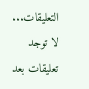التعليقات...
لا توجد تعليقات بعد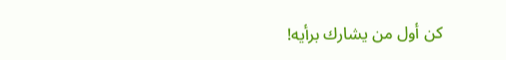كن أول من يشارك برأيه!